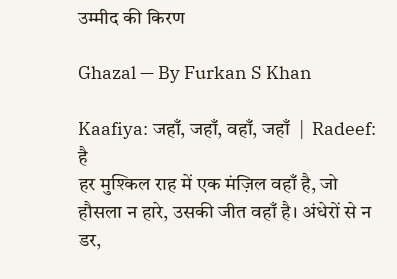उम्मीद की किरण

Ghazal — By Furkan S Khan

Kaafiya: जहाँ, जहाँ, वहाँ, जहाँ  |  Radeef: है
हर मुश्किल राह में एक मंज़िल वहाँ है, जो हौसला न हारे, उसकी जीत वहाँ है। अंधेरों से न डर,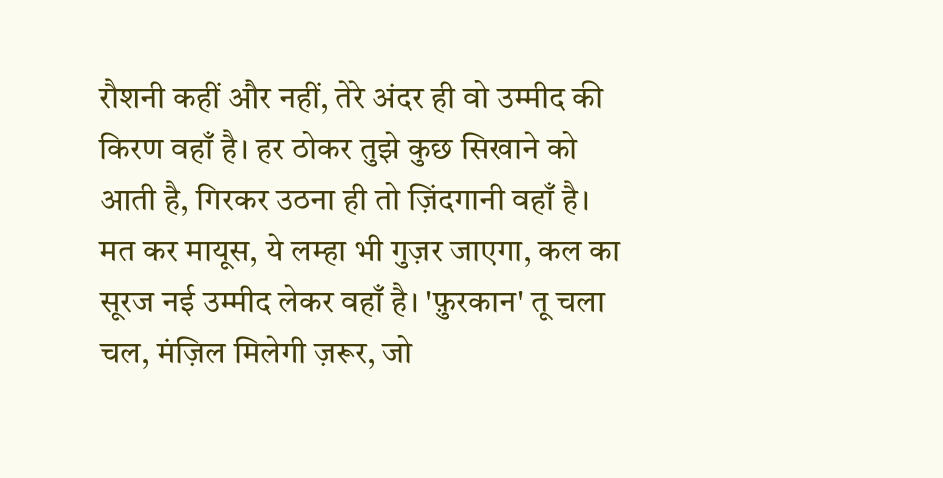रौशनी कहीं और नहीं, तेरे अंदर ही वो उम्मीद की किरण वहाँ है। हर ठोकर तुझे कुछ सिखाने को आती है, गिरकर उठना ही तो ज़िंदगानी वहाँ है। मत कर मायूस, ये लम्हा भी गुज़र जाएगा, कल का सूरज नई उम्मीद लेकर वहाँ है। 'फ़ुरकान' तू चला चल, मंज़िल मिलेगी ज़रूर, जो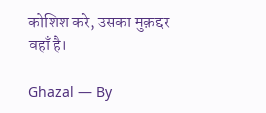कोशिश करे, उसका मुक़द्दर वहाँ है।

Ghazal — By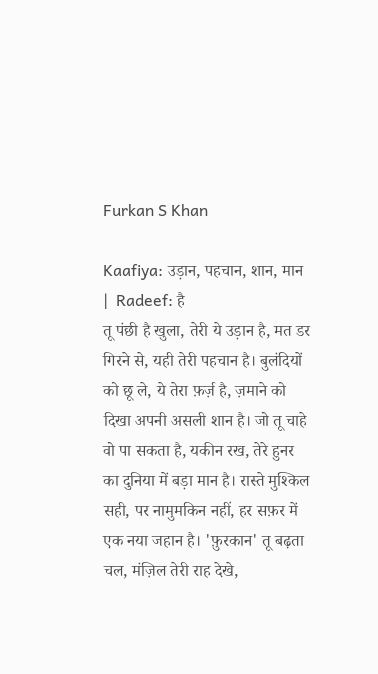Furkan S Khan

Kaafiya: उड़ान, पहचान, शान, मान  |  Radeef: है
तू पंछी है खुला, तेरी ये उड़ान है, मत डर गिरने से, यही तेरी पहचान है। बुलंदियों को छू ले, ये तेरा फ़र्ज़ है, ज़माने को दिखा अपनी असली शान है। जो तू चाहे वो पा सकता है, यकीन रख, तेरे हुनर का दुनिया में बड़ा मान है। रास्ते मुश्किल सही, पर नामुमकिन नहीं, हर सफ़र में एक नया जहान है। 'फ़ुरकान' तू बढ़ता चल, मंज़िल तेरी राह देखे,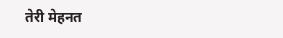तेरी मेहनत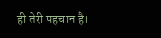ही तेरी पहचान है।